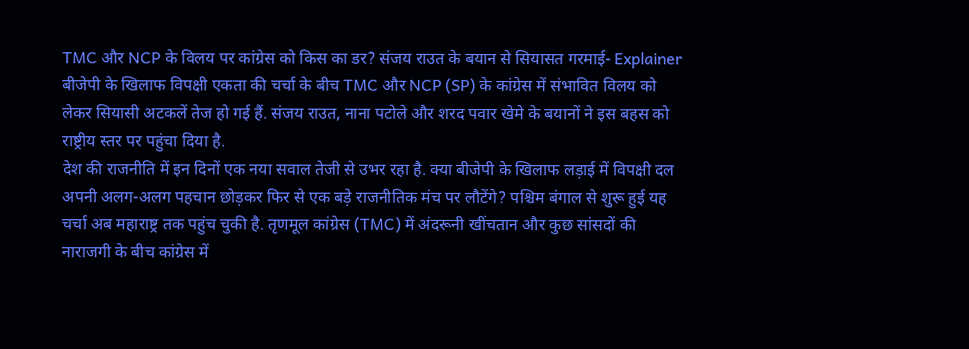TMC और NCP के विलय पर कांग्रेस को किस का डर? संजय राउत के बयान से सियासत गरमाई- Explainer
बीजेपी के खिलाफ विपक्षी एकता की चर्चा के बीच TMC और NCP (SP) के कांग्रेस में संभावित विलय को लेकर सियासी अटकलें तेज हो गई हैं. संजय राउत, नाना पटोले और शरद पवार खेमे के बयानों ने इस बहस को राष्ट्रीय स्तर पर पहुंचा दिया है.
देश की राजनीति में इन दिनों एक नया सवाल तेजी से उभर रहा है. क्या बीजेपी के खिलाफ लड़ाई में विपक्षी दल अपनी अलग-अलग पहचान छोड़कर फिर से एक बड़े राजनीतिक मंच पर लौटेंगे? पश्चिम बंगाल से शुरू हुई यह चर्चा अब महाराष्ट्र तक पहुंच चुकी है. तृणमूल कांग्रेस (TMC) में अंदरूनी खींचतान और कुछ सांसदों की नाराजगी के बीच कांग्रेस में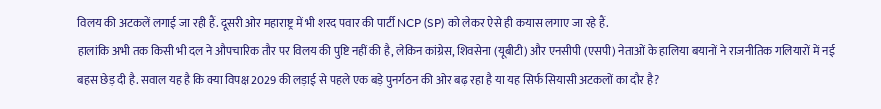विलय की अटकलें लगाई जा रही हैं. दूसरी ओर महाराष्ट्र में भी शरद पवार की पार्टी NCP (SP) को लेकर ऐसे ही कयास लगाए जा रहे हैं.
हालांकि अभी तक किसी भी दल ने औपचारिक तौर पर विलय की पुष्टि नहीं की है, लेकिन कांग्रेस, शिवसेना (यूबीटी) और एनसीपी (एसपी) नेताओं के हालिया बयानों ने राजनीतिक गलियारों में नई बहस छेड़ दी है. सवाल यह है कि क्या विपक्ष 2029 की लड़ाई से पहले एक बड़े पुनर्गठन की ओर बढ़ रहा है या यह सिर्फ सियासी अटकलों का दौर है?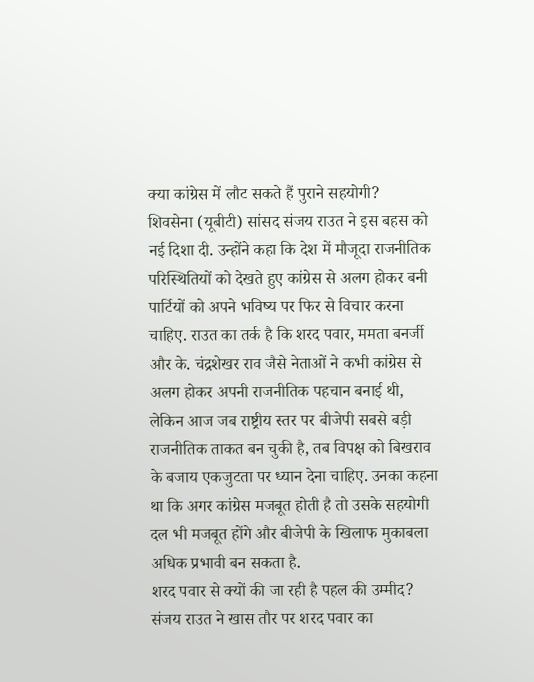क्या कांग्रेस में लौट सकते हैं पुराने सहयोगी?
शिवसेना (यूबीटी) सांसद संजय राउत ने इस बहस को नई दिशा दी. उन्होंने कहा कि देश में मौजूदा राजनीतिक परिस्थितियों को देखते हुए कांग्रेस से अलग होकर बनी पार्टियों को अपने भविष्य पर फिर से विचार करना चाहिए. राउत का तर्क है कि शरद पवार, ममता बनर्जी और के. चंद्रशेखर राव जैसे नेताओं ने कभी कांग्रेस से अलग होकर अपनी राजनीतिक पहचान बनाई थी, लेकिन आज जब राष्ट्रीय स्तर पर बीजेपी सबसे बड़ी राजनीतिक ताकत बन चुकी है, तब विपक्ष को बिखराव के बजाय एकजुटता पर ध्यान देना चाहिए. उनका कहना था कि अगर कांग्रेस मजबूत होती है तो उसके सहयोगी दल भी मजबूत होंगे और बीजेपी के खिलाफ मुकाबला अधिक प्रभावी बन सकता है.
शरद पवार से क्यों की जा रही है पहल की उम्मीद?
संजय राउत ने खास तौर पर शरद पवार का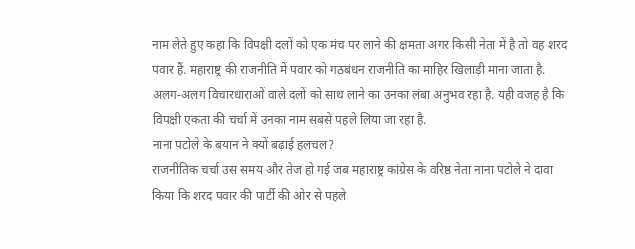नाम लेते हुए कहा कि विपक्षी दलों को एक मंच पर लाने की क्षमता अगर किसी नेता में है तो वह शरद पवार हैं. महाराष्ट्र की राजनीति में पवार को गठबंधन राजनीति का माहिर खिलाड़ी माना जाता है. अलग-अलग विचारधाराओं वाले दलों को साथ लाने का उनका लंबा अनुभव रहा है. यही वजह है कि विपक्षी एकता की चर्चा में उनका नाम सबसे पहले लिया जा रहा है.
नाना पटोले के बयान ने क्यों बढ़ाई हलचल?
राजनीतिक चर्चा उस समय और तेज हो गई जब महाराष्ट्र कांग्रेस के वरिष्ठ नेता नाना पटोले ने दावा किया कि शरद पवार की पार्टी की ओर से पहले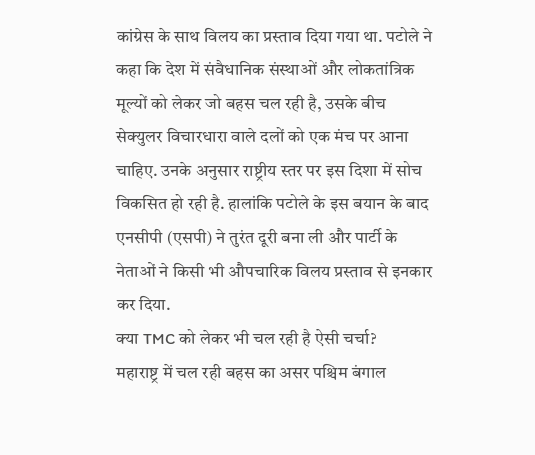कांग्रेस के साथ विलय का प्रस्ताव दिया गया था. पटोले ने कहा कि देश में संवैधानिक संस्थाओं और लोकतांत्रिक मूल्यों को लेकर जो बहस चल रही है, उसके बीच सेक्युलर विचारधारा वाले दलों को एक मंच पर आना चाहिए. उनके अनुसार राष्ट्रीय स्तर पर इस दिशा में सोच विकसित हो रही है. हालांकि पटोले के इस बयान के बाद एनसीपी (एसपी) ने तुरंत दूरी बना ली और पार्टी के नेताओं ने किसी भी औपचारिक विलय प्रस्ताव से इनकार कर दिया.
क्या TMC को लेकर भी चल रही है ऐसी चर्चा?
महाराष्ट्र में चल रही बहस का असर पश्चिम बंगाल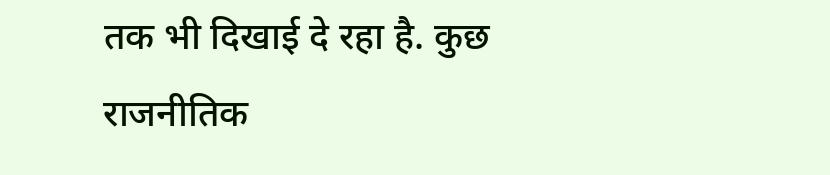तक भी दिखाई दे रहा है. कुछ राजनीतिक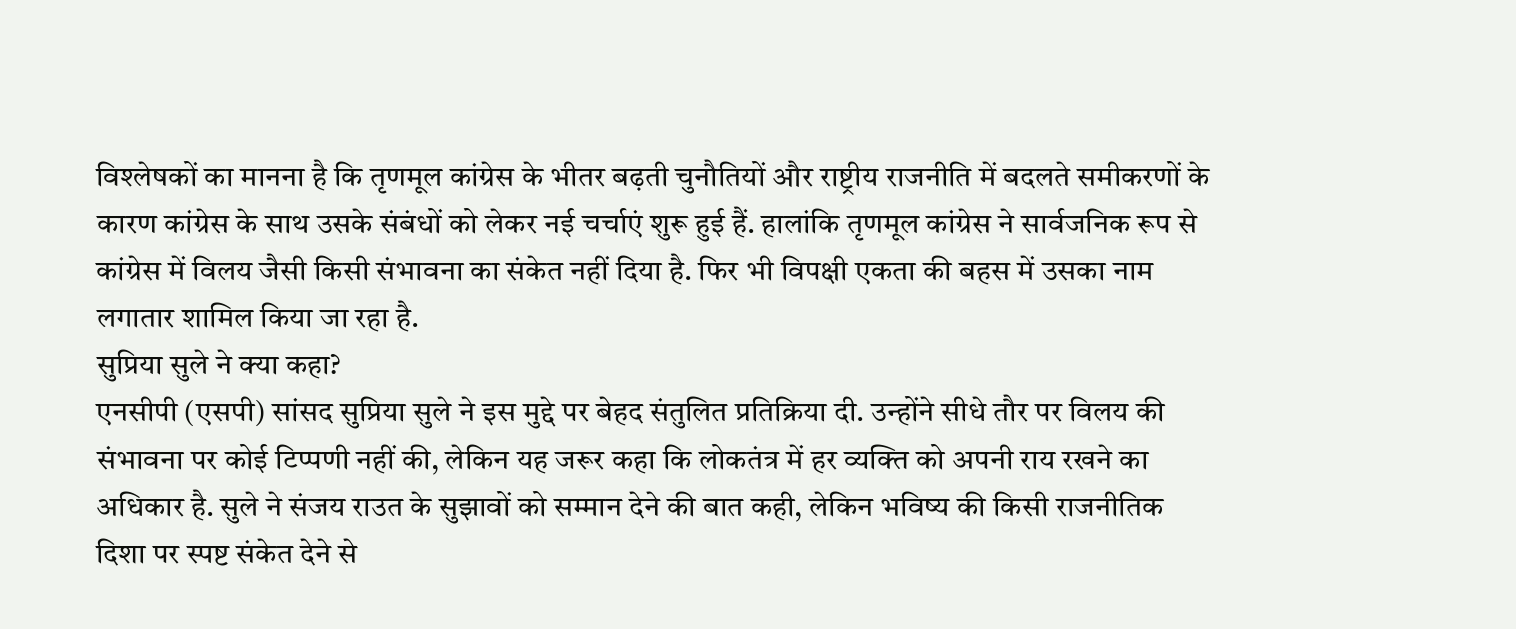विश्लेषकों का मानना है कि तृणमूल कांग्रेस के भीतर बढ़ती चुनौतियों और राष्ट्रीय राजनीति में बदलते समीकरणों के कारण कांग्रेस के साथ उसके संबंधों को लेकर नई चर्चाएं शुरू हुई हैं. हालांकि तृणमूल कांग्रेस ने सार्वजनिक रूप से कांग्रेस में विलय जैसी किसी संभावना का संकेत नहीं दिया है. फिर भी विपक्षी एकता की बहस में उसका नाम लगातार शामिल किया जा रहा है.
सुप्रिया सुले ने क्या कहा?
एनसीपी (एसपी) सांसद सुप्रिया सुले ने इस मुद्दे पर बेहद संतुलित प्रतिक्रिया दी. उन्होंने सीधे तौर पर विलय की संभावना पर कोई टिप्पणी नहीं की, लेकिन यह जरूर कहा कि लोकतंत्र में हर व्यक्ति को अपनी राय रखने का अधिकार है. सुले ने संजय राउत के सुझावों को सम्मान देने की बात कही, लेकिन भविष्य की किसी राजनीतिक दिशा पर स्पष्ट संकेत देने से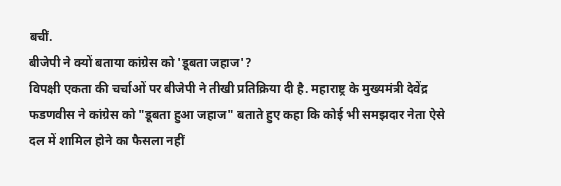बचीं.
बीजेपी ने क्यों बताया कांग्रेस को 'डूबता जहाज'?
विपक्षी एकता की चर्चाओं पर बीजेपी ने तीखी प्रतिक्रिया दी है. महाराष्ट्र के मुख्यमंत्री देवेंद्र फडणवीस ने कांग्रेस को "डूबता हुआ जहाज" बताते हुए कहा कि कोई भी समझदार नेता ऐसे दल में शामिल होने का फैसला नहीं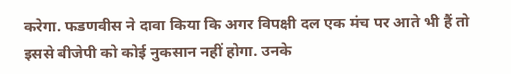करेगा. फडणवीस ने दावा किया कि अगर विपक्षी दल एक मंच पर आते भी हैं तो इससे बीजेपी को कोई नुकसान नहीं होगा. उनके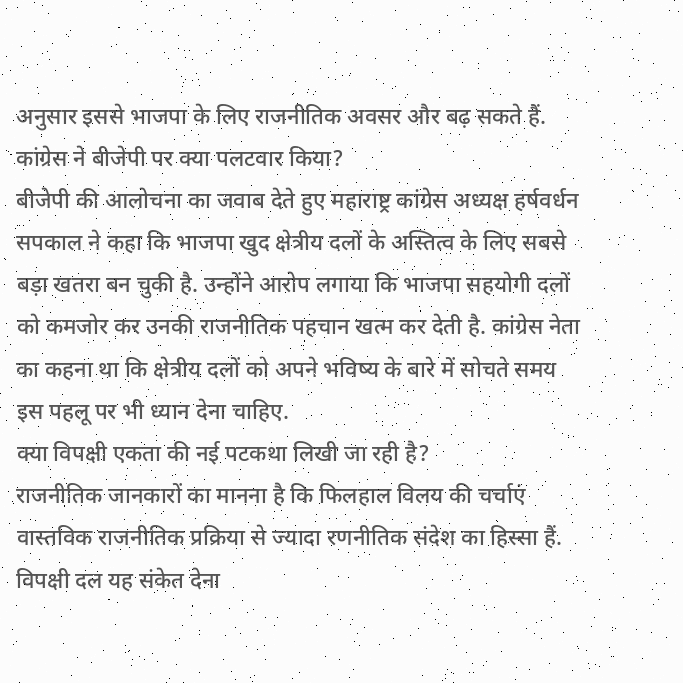अनुसार इससे भाजपा के लिए राजनीतिक अवसर और बढ़ सकते हैं.
कांग्रेस ने बीजेपी पर क्या पलटवार किया?
बीजेपी की आलोचना का जवाब देते हुए महाराष्ट्र कांग्रेस अध्यक्ष हर्षवर्धन सपकाल ने कहा कि भाजपा खुद क्षेत्रीय दलों के अस्तित्व के लिए सबसे बड़ा खतरा बन चुकी है. उन्होंने आरोप लगाया कि भाजपा सहयोगी दलों को कमजोर कर उनकी राजनीतिक पहचान खत्म कर देती है. कांग्रेस नेता का कहना था कि क्षेत्रीय दलों को अपने भविष्य के बारे में सोचते समय इस पहलू पर भी ध्यान देना चाहिए.
क्या विपक्षी एकता की नई पटकथा लिखी जा रही है?
राजनीतिक जानकारों का मानना है कि फिलहाल विलय की चर्चाएं वास्तविक राजनीतिक प्रक्रिया से ज्यादा रणनीतिक संदेश का हिस्सा हैं. विपक्षी दल यह संकेत देना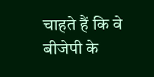चाहते हैं कि वे बीजेपी के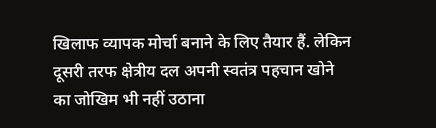खिलाफ व्यापक मोर्चा बनाने के लिए तैयार हैं. लेकिन दूसरी तरफ क्षेत्रीय दल अपनी स्वतंत्र पहचान खोने का जोखिम भी नहीं उठाना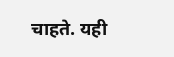चाहते. यही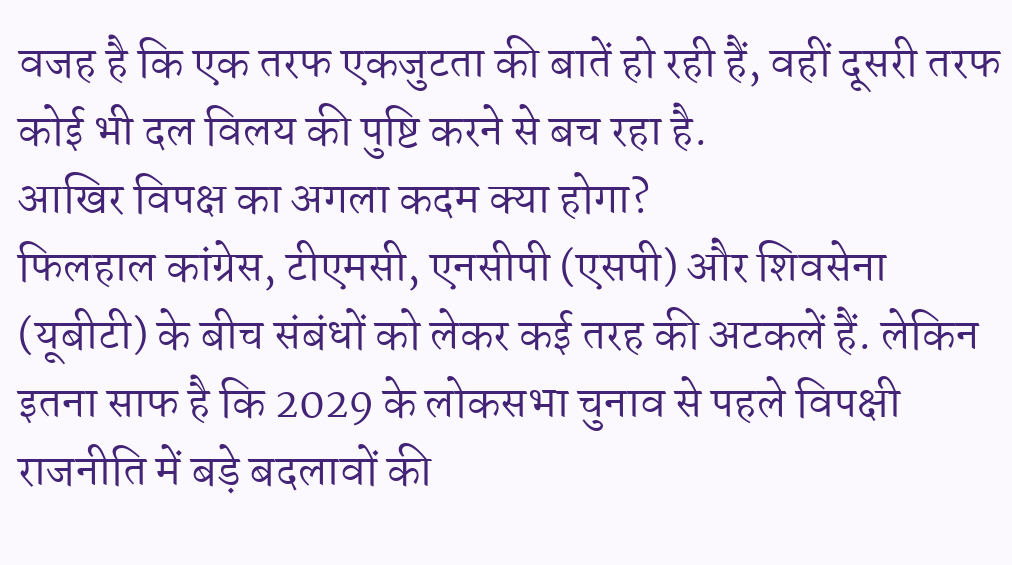वजह है कि एक तरफ एकजुटता की बातें हो रही हैं, वहीं दूसरी तरफ कोई भी दल विलय की पुष्टि करने से बच रहा है.
आखिर विपक्ष का अगला कदम क्या होगा?
फिलहाल कांग्रेस, टीएमसी, एनसीपी (एसपी) और शिवसेना (यूबीटी) के बीच संबंधों को लेकर कई तरह की अटकलें हैं. लेकिन इतना साफ है कि 2029 के लोकसभा चुनाव से पहले विपक्षी राजनीति में बड़े बदलावों की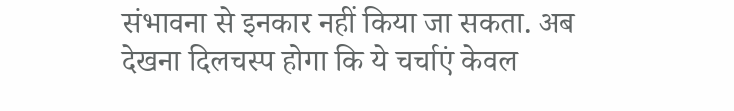संभावना से इनकार नहीं किया जा सकता. अब देखना दिलचस्प होगा कि ये चर्चाएं केवल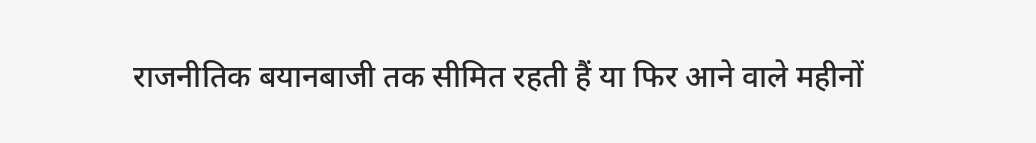राजनीतिक बयानबाजी तक सीमित रहती हैं या फिर आने वाले महीनों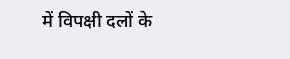में विपक्षी दलों के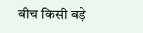बीच किसी बड़े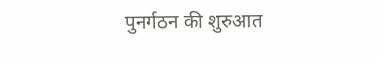पुनर्गठन की शुरुआत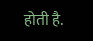होती है.